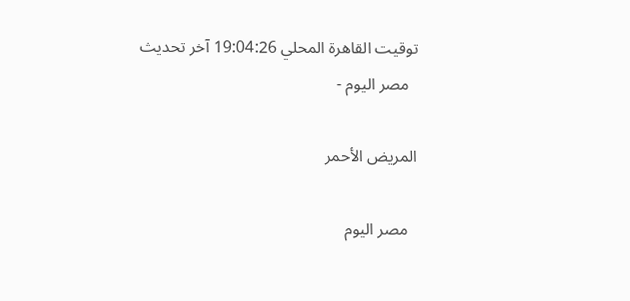توقيت القاهرة المحلي 19:04:26 آخر تحديث
  مصر اليوم -

المريض الأحمر

  مصر اليوم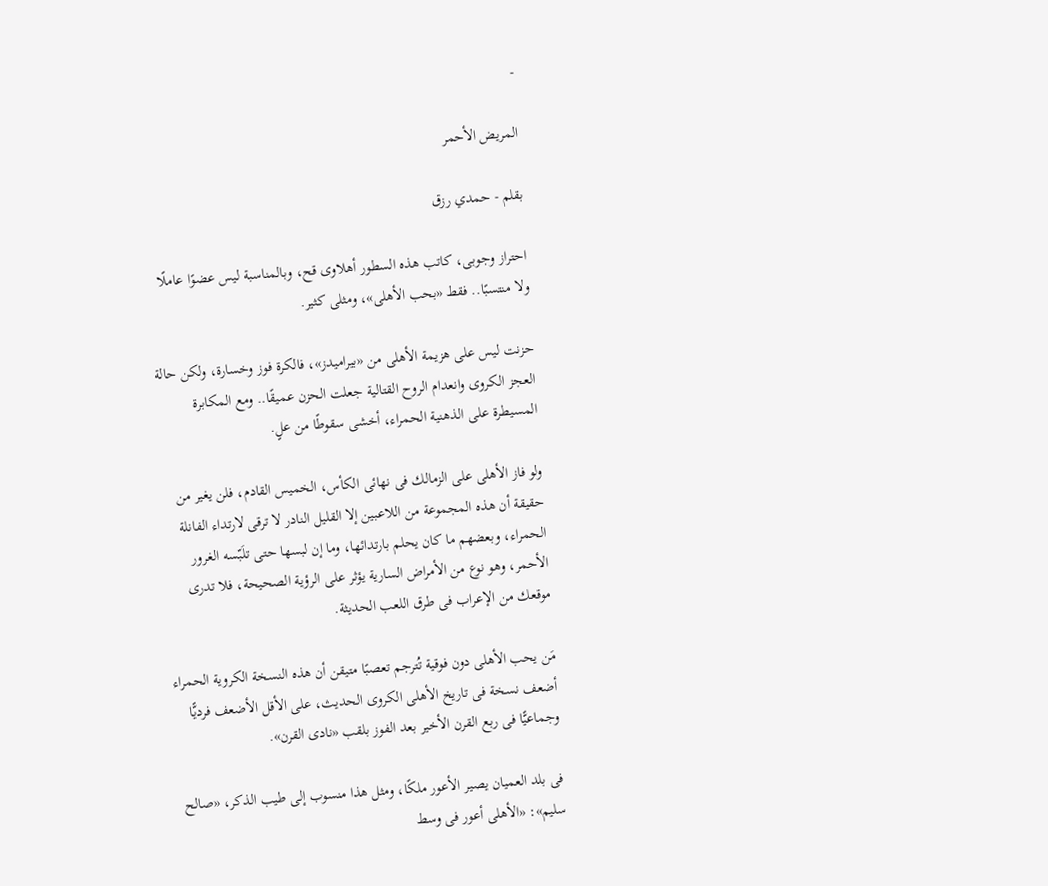-

المريض الأحمر

بقلم - حمدي رزق

احتراز وجوبى، كاتب هذه السطور أهلاوى قح، وبالمناسبة ليس عضوًا عاملًا ولا منتسبًا.. فقط «بحب الأهلى»، ومثلى كثير.

حزنت ليس على هزيمة الأهلى من «بيراميدز»، فالكرة فوز وخسارة، ولكن حالة العجز الكروى وانعدام الروح القتالية جعلت الحزن عميقًا.. ومع المكابرة المسيطرة على الذهنية الحمراء، أخشى سقوطًا من علٍ.

ولو فاز الأهلى على الزمالك فى نهائى الكأس، الخميس القادم، فلن يغير من حقيقة أن هذه المجموعة من اللاعبين إلا القليل النادر لا ترقى لارتداء الفانلة الحمراء، وبعضهم ما كان يحلم بارتدائها، وما إن لبسها حتى تلَبّسه الغرور الأحمر، وهو نوع من الأمراض السارية يؤثر على الرؤية الصحيحة، فلا تدرى موقعك من الإعراب فى طرق اللعب الحديثة.

مَن يحب الأهلى دون فوقية تُترجم تعصبًا متيقن أن هذه النسخة الكروية الحمراء أضعف نسخة فى تاريخ الأهلى الكروى الحديث، على الأقل الأضعف فرديًّا وجماعيًّا فى ربع القرن الأخير بعد الفوز بلقب «نادى القرن».

فى بلد العميان يصير الأعور ملكًا، ومثل هذا منسوب إلى طيب الذكر، «صالح سليم»: «الأهلى أعور فى وسط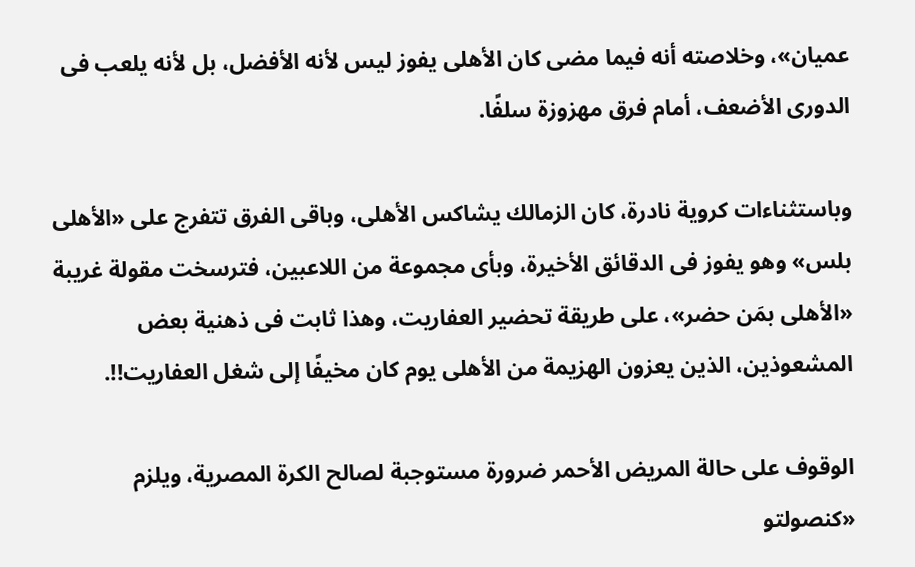عميان»، وخلاصته أنه فيما مضى كان الأهلى يفوز ليس لأنه الأفضل، بل لأنه يلعب فى الدورى الأضعف، أمام فرق مهزوزة سلفًا.

وباستثناءات كروية نادرة، كان الزمالك يشاكس الأهلى، وباقى الفرق تتفرج على «الأهلى بلس» وهو يفوز فى الدقائق الأخيرة، وبأى مجموعة من اللاعبين، فترسخت مقولة غريبة «الأهلى بمَن حضر»، على طريقة تحضير العفاريت، وهذا ثابت فى ذهنية بعض المشعوذين، الذين يعزون الهزيمة من الأهلى يوم كان مخيفًا إلى شغل العفاريت!!.

الوقوف على حالة المريض الأحمر ضرورة مستوجبة لصالح الكرة المصرية، ويلزم «كنصولتو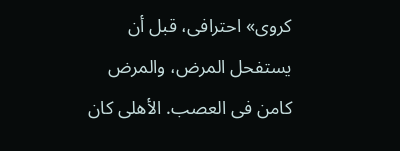كروى» احترافى، قبل أن يستفحل المرض، والمرض كامن فى العصب. الأهلى كان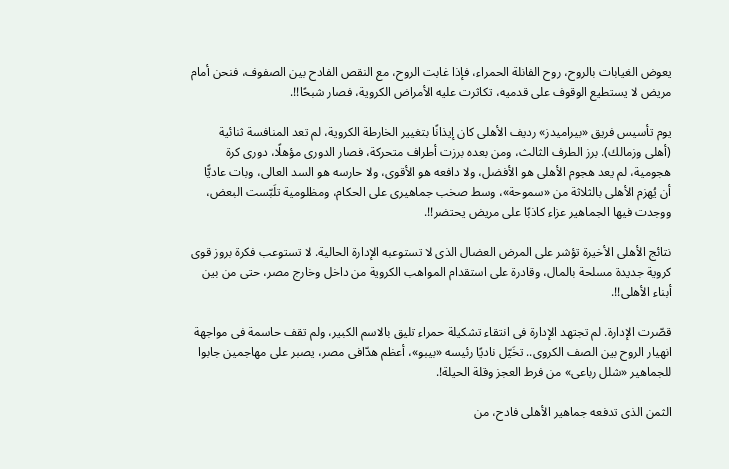يعوض الغيابات بالروح، روح الفانلة الحمراء، فإذا غابت الروح، مع النقص الفادح بين الصفوف، فنحن أمام مريض لا يستطيع الوقوف على قدميه، تكاثرت عليه الأمراض الكروية، فصار شبحًا!!.

يوم تأسيس فريق «بيراميدز» رديف الأهلى كان إيذانًا بتغيير الخارطة الكروية، لم تعد المنافسة ثنائية (أهلى وزمالك). برز الطرف الثالث، ومن بعده برزت أطراف متحركة، فصار الدورى مؤهلًا، دورى كرة هجومية، لم يعد هجوم الأهلى هو الأفضل، ولا دافعه هو الأقوى، ولا حارسه هو السد العالى، وبات عاديًّا أن يُهزم الأهلى بالثلاثة من «سموحة»، وسط صخب جماهيرى على الحكام، ومظلومية تلَبّست البعض، ووجدت فيها الجماهير عزاء كاذبًا على مريض يحتضر!!.

نتائج الأهلى الأخيرة تؤشر على المرض العضال الذى لا تستوعبه الإدارة الحالية. لا تستوعب فكرة بروز قوى كروية جديدة مسلحة بالمال، وقادرة على استقدام المواهب الكروية من داخل وخارج مصر، حتى من بين أبناء الأهلى!!.

قصّرت الإدارة. لم تجتهد الإدارة فى انتقاء تشكيلة حمراء تليق بالاسم الكبير، ولم تقف حاسمة فى مواجهة انهيار الروح بين الصف الكروى.. تخَيّل ناديًا رئيسه «بيبو»، أعظم هدّافى مصر، يصبر على مهاجمين جابوا للجماهير «شلل رباعى» من فرط العجز وقلة الحيلة!.

الثمن الذى تدفعه جماهير الأهلى فادح، من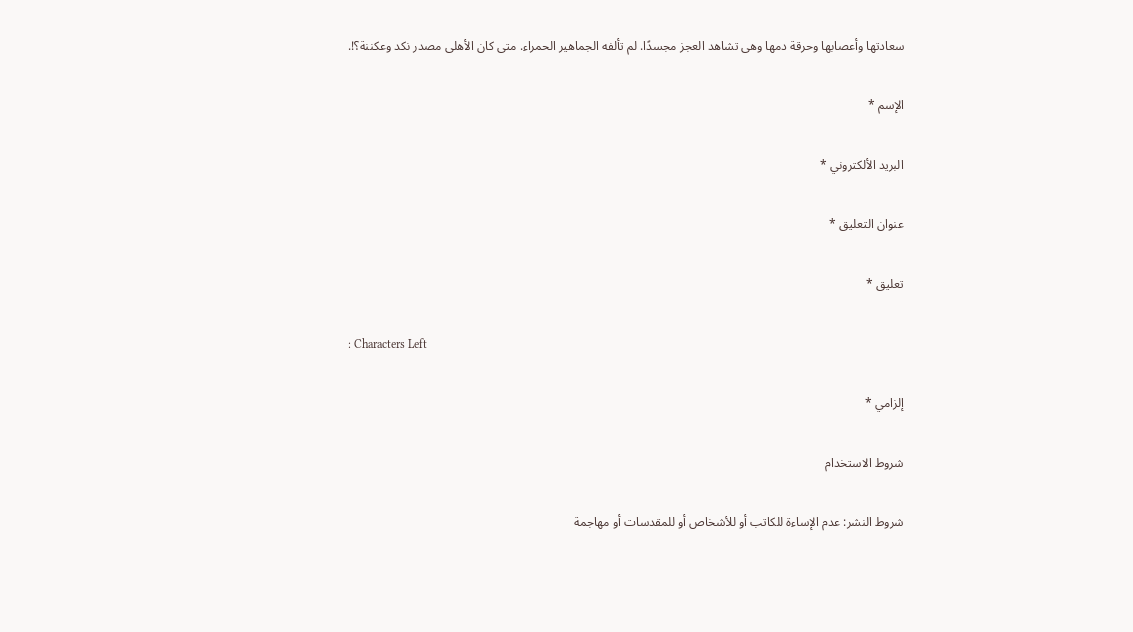سعادتها وأعصابها وحرقة دمها وهى تشاهد العجز مجسدًا. لم تألفه الجماهير الحمراء. متى كان الأهلى مصدر نكد وعكننة؟!.

الإسم *

البريد الألكتروني *

عنوان التعليق *

تعليق *

: Characters Left

إلزامي *

شروط الاستخدام

شروط النشر: عدم الإساءة للكاتب أو للأشخاص أو للمقدسات أو مهاجمة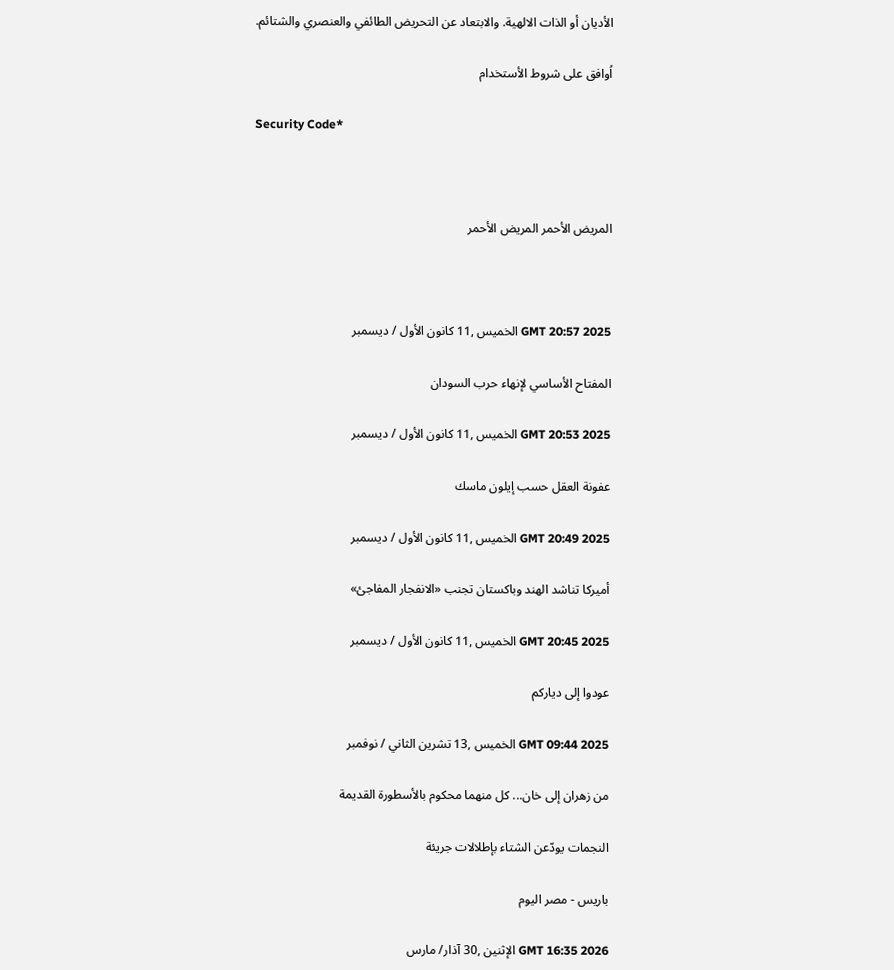الأديان أو الذات الالهية. والابتعاد عن التحريض الطائفي والعنصري والشتائم.

اُوافق على شروط الأستخدام

Security Code*



المريض الأحمر المريض الأحمر



GMT 20:57 2025 الخميس ,11 كانون الأول / ديسمبر

المفتاح الأساسي لإنهاء حرب السودان

GMT 20:53 2025 الخميس ,11 كانون الأول / ديسمبر

عفونة العقل حسب إيلون ماسك

GMT 20:49 2025 الخميس ,11 كانون الأول / ديسمبر

أميركا تناشد الهند وباكستان تجنب «الانفجار المفاجئ»

GMT 20:45 2025 الخميس ,11 كانون الأول / ديسمبر

عودوا إلى دياركم

GMT 09:44 2025 الخميس ,13 تشرين الثاني / نوفمبر

من زهران إلى خان... كل منهما محكوم بالأسطورة القديمة

النجمات يودّعن الشتاء بإطلالات جريئة

باريس - مصر اليوم

GMT 16:35 2026 الإثنين ,30 آذار/ مارس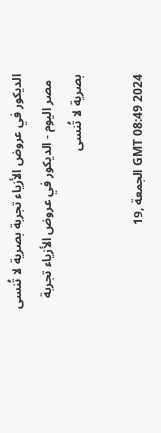الديكور في عروض الأزياء تجربة بصرية لا تُنسى
  مصر اليوم - الديكور في عروض الأزياء تجربة بصرية لا تُنسى

GMT 08:49 2024 الجمعة ,19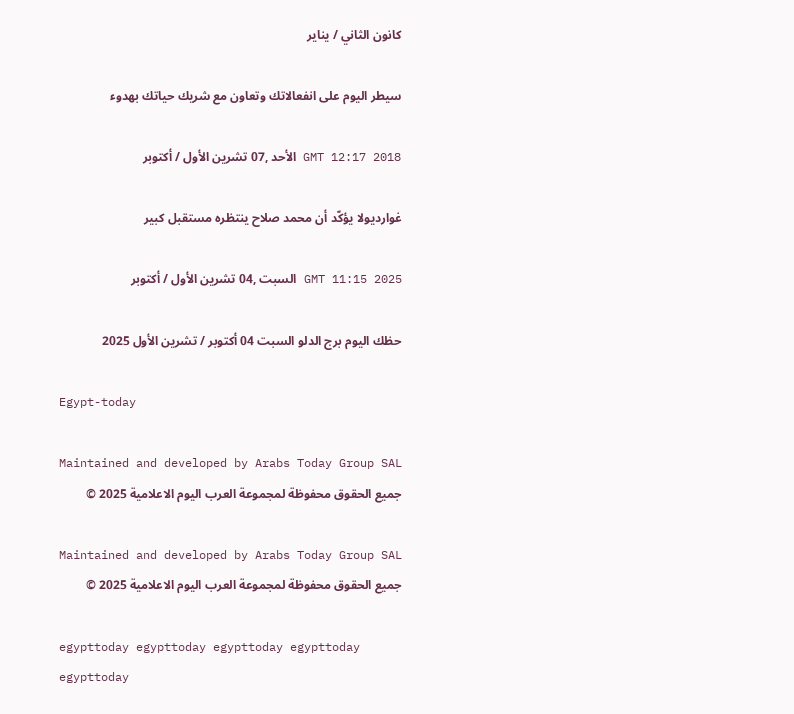كانون الثاني / يناير

سيطر اليوم على انفعالاتك وتعاون مع شريك حياتك بهدوء

GMT 12:17 2018 الأحد ,07 تشرين الأول / أكتوبر

غوارديولا يؤكّد أن محمد صلاح ينتظره مستقبل كبير

GMT 11:15 2025 السبت ,04 تشرين الأول / أكتوبر

حظك اليوم برج الدلو السبت 04 أكتوبر / تشرين الأول 2025

Egypt-today

Maintained and developed by Arabs Today Group SAL
جميع الحقوق محفوظة لمجموعة العرب اليوم الاعلامية 2025 ©

Maintained and developed by Arabs Today Group SAL
جميع الحقوق محفوظة لمجموعة العرب اليوم الاعلامية 2025 ©

egypttoday egypttoday egypttoday egypttoday
egypttoday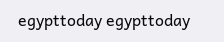egypttoday egypttoday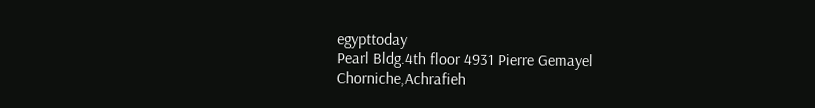egypttoday
Pearl Bldg.4th floor 4931 Pierre Gemayel Chorniche,Achrafieh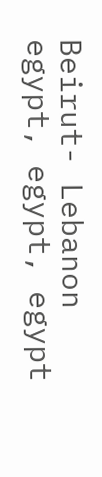Beirut- Lebanon
egypt, egypt, egypt